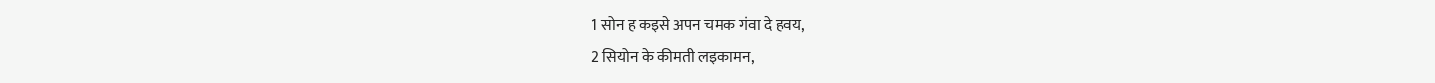1 सोन ह कइसे अपन चमक गंवा दे हवय,
2 सियोन के कीमती लइकामन,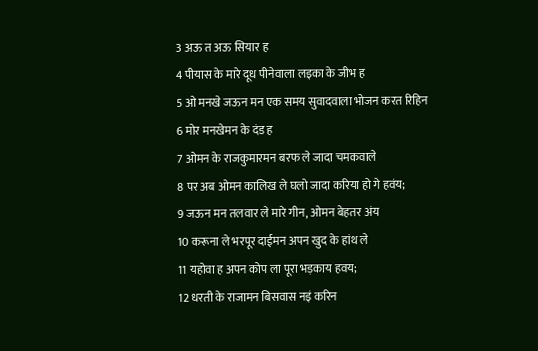3 अऊ त अऊ सियार ह
4 पीयास के मारे दूध पीनेवाला लइका के जीभ ह
5 ओ मनखे जऊन मन एक समय सुवादवाला भोजन करत रिहिन
6 मोर मनखेमन के दंड ह
7 ओमन के राजकुमारमन बरफ ले जादा चमकवाले
8 पर अब ओमन कालिख ले घलो जादा करिया हो गे हवंय;
9 जऊन मन तलवार ले मारे गीन, ओमन बेहतर अंय
10 करूना ले भरपूर दाईमन अपन खुद के हांथ ले
11 यहोवा ह अपन कोप ला पूरा भड़काय हवय;
12 धरती के राजामन बिसवास नइं करिन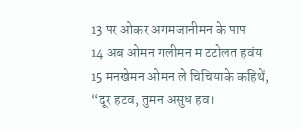13 पर ओकर अगमजानीमन के पाप
14 अब ओमन गलीमन म टटोलत हवंय
15 मनखेमन ओमन ले चिचियाके कहिथें, “दूर हटव, तुमन असुध हव।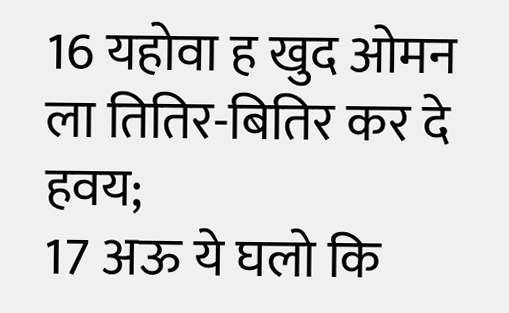16 यहोवा ह खुद ओमन ला तितिर-बितिर कर दे हवय;
17 अऊ ये घलो कि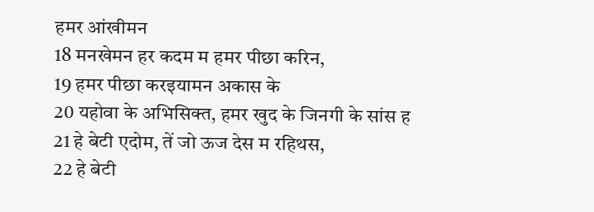हमर आंखीमन
18 मनखेमन हर कदम म हमर पीछा करिन,
19 हमर पीछा करइयामन अकास के
20 यहोवा के अभिसिक्त, हमर खुद के जिनगी के सांस ह
21 हे बेटी एदोम, तें जो ऊज देस म रहिथस,
22 हे बेटी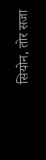सियोन, तोर सजा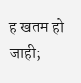ह खतम हो जाही;